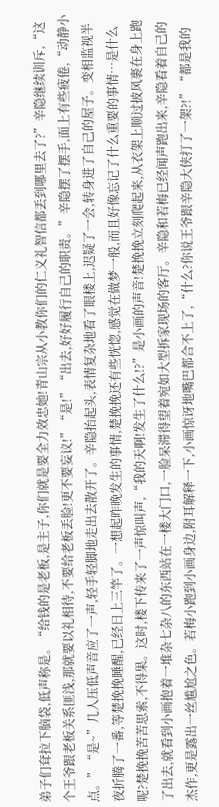弟子们耷拉下脑袋,低声称是。“给钱的是老板,是主子,你们就是要全力效忠她!青山宗从小教你们的仁义礼智信都丢到哪里去了?”辛隐继续训斥,“这个王爷跟老板关系匪浅,那就要以礼相待,不要给老板丢脸!更不要妄议!”“是!”“出去,好好履行自己的职责。”辛隐摆了摆手,面上有些疲倦,“动静小点。”“是~”几人压低声音应了一声,轻手轻脚地走出去散开了。辛隐抬起头,表情复杂地看了眼楼上,迟疑了一会,转身进了自己的屋子。变相监视半夜折腾了一番,等楚挽挽睡醒,已经日上三竿了。一想起昨晚发生的事情,楚挽挽还有些恍惚,感觉在做梦一般,而且好像忘记了什么重要的事情…是什么呢?楚挽挽苦苦思索,不得果。这时,楼下传来了一声惊叫声,“我的天啊!发生了什么!?”是小画的声音!楚挽挽立刻爬起来,从衣架上顺过披风裹在身上跑了出去,就看到小画抱着一堆杂七杂八的东西站在一楼大门口,一脸呆滞得望着宛如大型拆家现场的客厅。辛隐和若梅已经闻声跑出来,辛隐看着自己的杰作,更是露出一丝尴尬之色。若梅小跑到小画身边,附耳解释一下,小画惊讶地嘴巴都合不上了,“什么?你说王爷跟辛隐大侠打了一架?!”“都是我的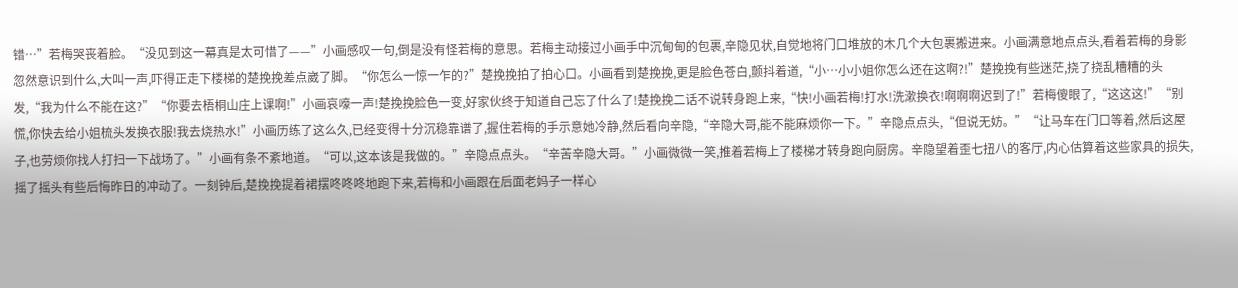错…”若梅哭丧着脸。“没见到这一幕真是太可惜了——”小画感叹一句,倒是没有怪若梅的意思。若梅主动接过小画手中沉甸甸的包裹,辛隐见状,自觉地将门口堆放的木几个大包裹搬进来。小画满意地点点头,看着若梅的身影忽然意识到什么,大叫一声,吓得正走下楼梯的楚挽挽差点崴了脚。“你怎么一惊一乍的?”楚挽挽拍了拍心口。小画看到楚挽挽,更是脸色苍白,颤抖着道,“小…小小姐你怎么还在这啊?!”楚挽挽有些迷茫,挠了挠乱糟糟的头发,“我为什么不能在这?”“你要去梧桐山庄上课啊!”小画哀嚎一声!楚挽挽脸色一变,好家伙终于知道自己忘了什么了!楚挽挽二话不说转身跑上来,“快!小画若梅!打水!洗漱换衣!啊啊啊迟到了!”若梅傻眼了,“这这这!”“别慌,你快去给小姐梳头发换衣服!我去烧热水!”小画历练了这么久,已经变得十分沉稳靠谱了,握住若梅的手示意她冷静,然后看向辛隐,“辛隐大哥,能不能麻烦你一下。”辛隐点点头,“但说无妨。”“让马车在门口等着,然后这屋子,也劳烦你找人打扫一下战场了。”小画有条不紊地道。“可以,这本该是我做的。”辛隐点点头。“辛苦辛隐大哥。”小画微微一笑,推着若梅上了楼梯才转身跑向厨房。辛隐望着歪七扭八的客厅,内心估算着这些家具的损失,摇了摇头有些后悔昨日的冲动了。一刻钟后,楚挽挽提着裙摆咚咚咚地跑下来,若梅和小画跟在后面老妈子一样心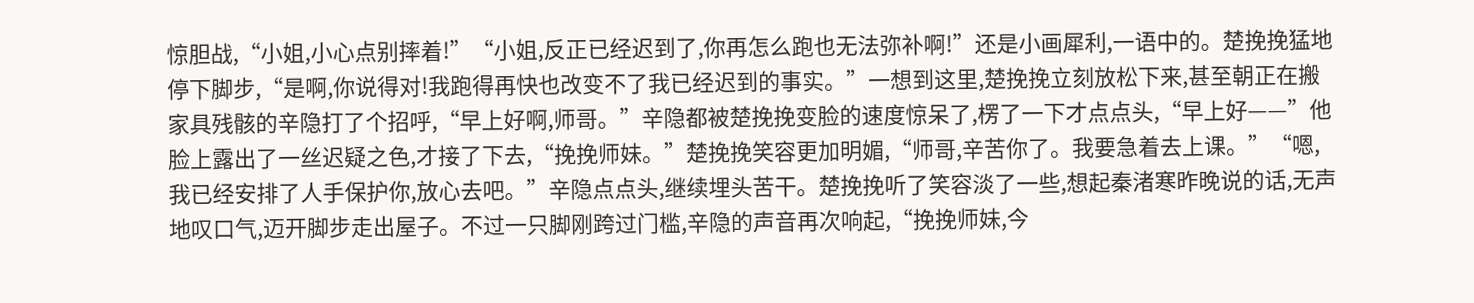惊胆战,“小姐,小心点别摔着!”“小姐,反正已经迟到了,你再怎么跑也无法弥补啊!”还是小画犀利,一语中的。楚挽挽猛地停下脚步,“是啊,你说得对!我跑得再快也改变不了我已经迟到的事实。”一想到这里,楚挽挽立刻放松下来,甚至朝正在搬家具残骸的辛隐打了个招呼,“早上好啊,师哥。”辛隐都被楚挽挽变脸的速度惊呆了,楞了一下才点点头,“早上好——”他脸上露出了一丝迟疑之色,才接了下去,“挽挽师妹。”楚挽挽笑容更加明媚,“师哥,辛苦你了。我要急着去上课。”“嗯,我已经安排了人手保护你,放心去吧。”辛隐点点头,继续埋头苦干。楚挽挽听了笑容淡了一些,想起秦渚寒昨晚说的话,无声地叹口气,迈开脚步走出屋子。不过一只脚刚跨过门槛,辛隐的声音再次响起,“挽挽师妹,今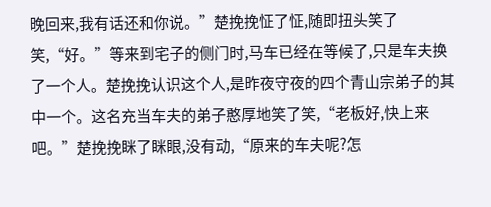晚回来,我有话还和你说。”楚挽挽怔了怔,随即扭头笑了笑,“好。”等来到宅子的侧门时,马车已经在等候了,只是车夫换了一个人。楚挽挽认识这个人,是昨夜守夜的四个青山宗弟子的其中一个。这名充当车夫的弟子憨厚地笑了笑,“老板好,快上来吧。”楚挽挽眯了眯眼,没有动,“原来的车夫呢?怎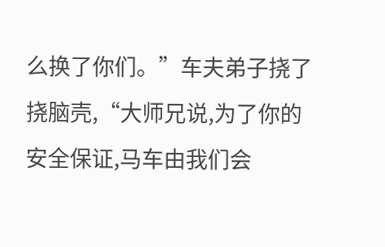么换了你们。”车夫弟子挠了挠脑壳,“大师兄说,为了你的安全保证,马车由我们会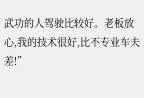武功的人驾驶比较好。老板放心,我的技术很好,比不专业车夫差!”